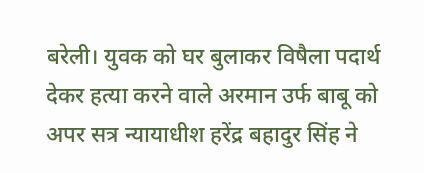बरेली। युवक को घर बुलाकर विषैला पदार्थ देकर हत्या करने वाले अरमान उर्फ बाबू को अपर सत्र न्यायाधीश हरेंद्र बहादुर सिंह ने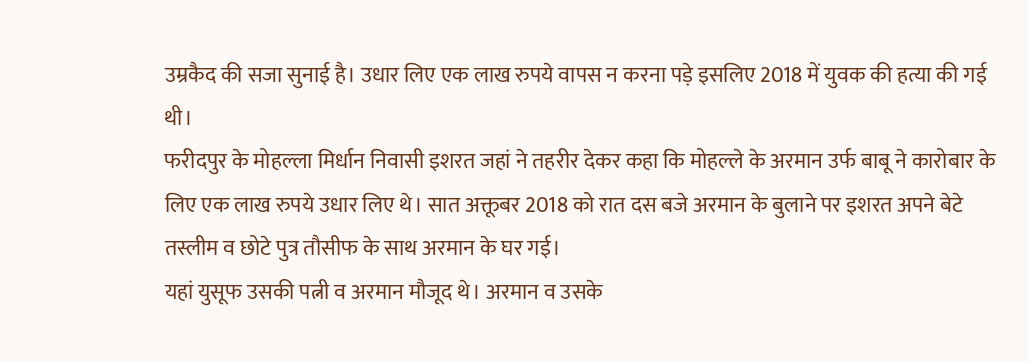उम्रकैद की सजा सुनाई है। उधार लिए एक लाख रुपये वापस न करना पड़े इसलिए 2018 में युवक की हत्या की गई थी।
फरीदपुर के मोहल्ला मिर्धान निवासी इशरत जहां ने तहरीर देकर कहा कि मोहल्ले के अरमान उर्फ बाबू ने कारोबार के लिए एक लाख रुपये उधार लिए थे। सात अक्तूबर 2018 को रात दस बजे अरमान के बुलाने पर इशरत अपने बेटे तस्लीम व छोटे पुत्र तौसीफ के साथ अरमान के घर गई।
यहां युसूफ उसकी पत्नी व अरमान मौजूद थे। अरमान व उसके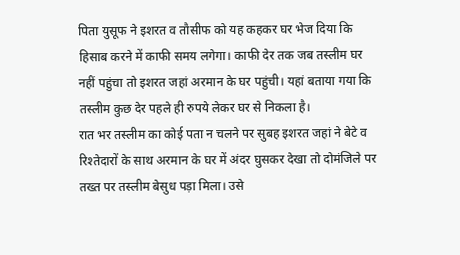पिता युसूफ ने इशरत व तौसीफ को यह कहकर घर भेज दिया कि हिसाब करने में काफी समय लगेगा। काफी देर तक जब तस्लीम घर नहीं पहुंचा तो इशरत जहां अरमान के घर पहुंची। यहां बताया गया कि तस्लीम कुछ देर पहले ही रुपये लेकर घर से निकला है।
रात भर तस्लीम का कोई पता न चलने पर सुबह इशरत जहां ने बेटे व रिश्तेदारों के साथ अरमान के घर में अंदर घुसकर देखा तो दोमंजिले पर तख्त पर तस्लीम बेसुध पड़ा मिला। उसे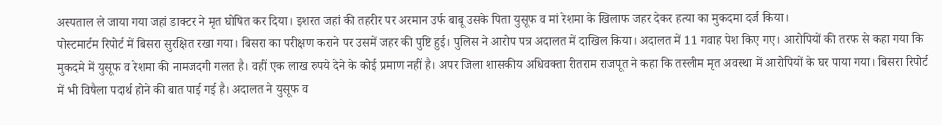अस्पताल ले जाया गया जहां डाक्टर ने मृत घोषित कर दिया। इशरत जहां की तहरीर पर अरमान उर्फ बाबू उसके पिता युसूफ व मां रेशमा के खिलाफ जहर देकर हत्या का मुकदमा दर्ज किया।
पोस्टमार्टम रिपोर्ट में बिसरा सुरक्षित रखा गया। बिसरा का परीक्षण कराने पर उसमें जहर की पुष्टि हुई। पुलिस ने आरोप पत्र अदालत में दाखिल किया। अदालत में 11 गवाह पेश किए गए। आरोपियों की तरफ से कहा गया कि मुकदमे में युसूफ व रेशमा की नामजदगी गलत है। वहीं एक लाख रुपये देने के कोई प्रमाण नहीं है। अपर जिला शासकीय अधिवक्ता रीतराम राजपूत ने कहा कि तस्लीम मृत अवस्था में आरोपियों के घर पाया गया। बिसरा रिपोर्ट में भी विषैला पदार्थ होने की बात पाई गई है। अदालत ने युसूफ व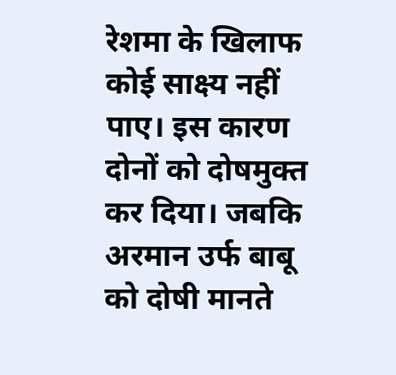रेशमा के खिलाफ कोई साक्ष्य नहीं पाए। इस कारण दोनों को दोषमुक्त कर दिया। जबकि अरमान उर्फ बाबू को दोषी मानते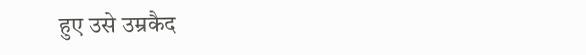हुए उसे उम्रकैद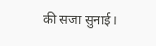की सजा सुनाई।